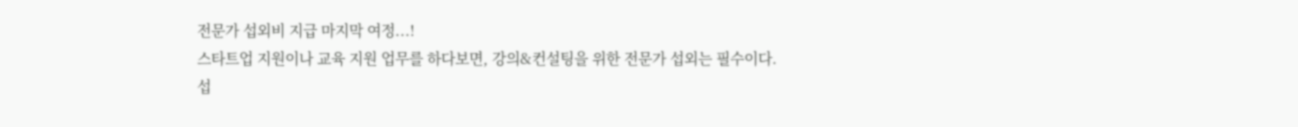전문가 섭외비 지급 마지막 여정...!
스타트업 지원이나 교육 지원 업무를 하다보면, 강의&컨설팅을 위한 전문가 섭외는 필수이다.
섭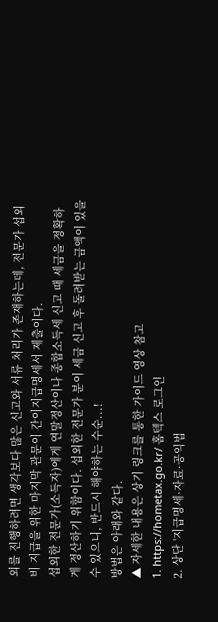외를 진행하려면 생각보다 많은 신고와 서류 처리가 존재하는데, 전문가 섭외비 지급을 위한 마지막 관문이 간이지급명세서 제출이다.
섭외한 전문가(소득자)에게 연말정산이나 종합소득세 신고 때 세금을 정확하게 정산하기 위함이다. 섭외한 전문가 분이 세금 신고 후 돌려받는 금액이 있을 수 있으니, 반드시 해야하는 수순...!
방법은 아래와 같다.
▲ 자세한 내용은 상기 링크를 통한 가이드 영상 참고
1. https://hometax.go.kr/ 홈텍스 로그인
2. 상단 '지급명세·자료·공익법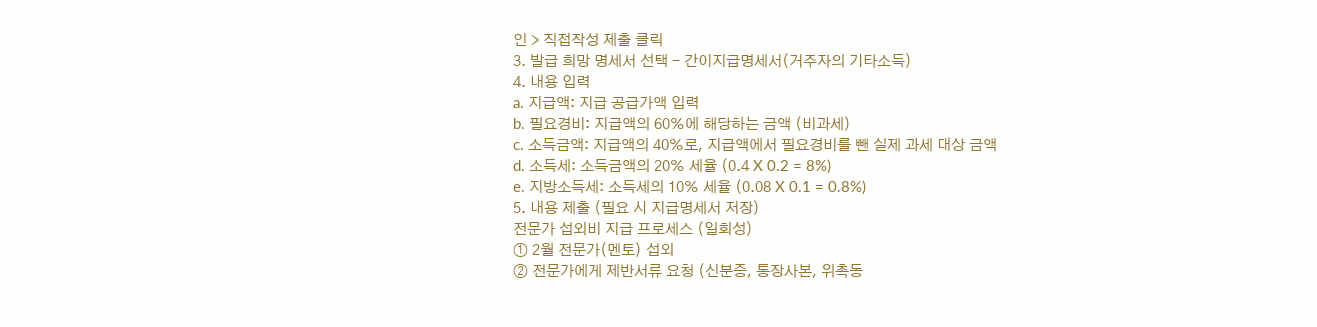인 > 직접작성 제출 클릭
3. 발급 희망 명세서 선택 - 간이지급명세서(거주자의 기타소득)
4. 내용 입력
a. 지급액: 지급 공급가액 입력
b. 필요경비: 지급액의 60%에 해당하는 금액 (비과세)
c. 소득금액: 지급액의 40%로, 지급액에서 필요경비를 뺀 실제 과세 대상 금액
d. 소득세: 소득금액의 20% 세율 (0.4 X 0.2 = 8%)
e. 지방소득세: 소득세의 10% 세율 (0.08 X 0.1 = 0.8%)
5. 내용 제출 (필요 시 지급명세서 저장)
전문가 섭외비 지급 프로세스 (일회성)
① 2월 전문가(멘토) 섭외
② 전문가에게 제반서류 요청 (신분증, 통장사본, 위촉동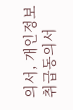의서, 개인정보취급동의서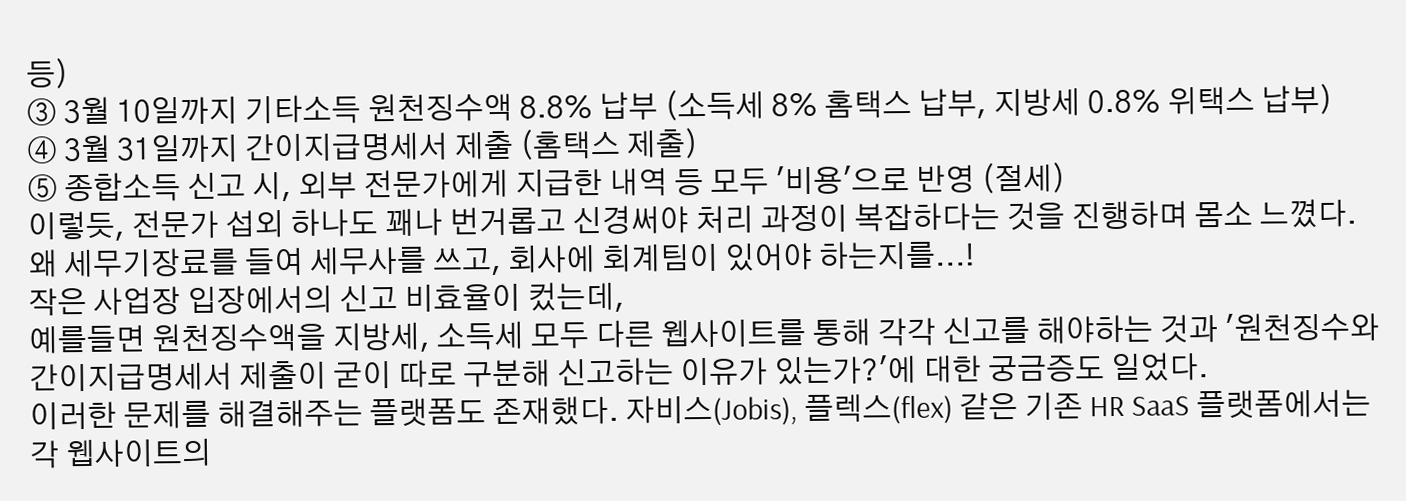등)
③ 3월 10일까지 기타소득 원천징수액 8.8% 납부 (소득세 8% 홈택스 납부, 지방세 0.8% 위택스 납부)
④ 3월 31일까지 간이지급명세서 제출 (홈택스 제출)
⑤ 종합소득 신고 시, 외부 전문가에게 지급한 내역 등 모두 '비용'으로 반영 (절세)
이렇듯, 전문가 섭외 하나도 꽤나 번거롭고 신경써야 처리 과정이 복잡하다는 것을 진행하며 몸소 느꼈다.
왜 세무기장료를 들여 세무사를 쓰고, 회사에 회계팀이 있어야 하는지를...!
작은 사업장 입장에서의 신고 비효율이 컸는데,
예를들면 원천징수액을 지방세, 소득세 모두 다른 웹사이트를 통해 각각 신고를 해야하는 것과 '원천징수와 간이지급명세서 제출이 굳이 따로 구분해 신고하는 이유가 있는가?'에 대한 궁금증도 일었다.
이러한 문제를 해결해주는 플랫폼도 존재했다. 자비스(Jobis), 플렉스(flex) 같은 기존 HR SaaS 플랫폼에서는 각 웹사이트의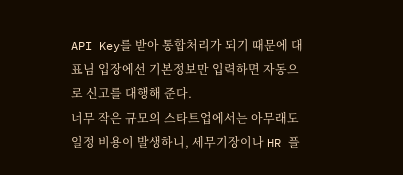API Key를 받아 통합처리가 되기 때문에 대표님 입장에선 기본정보만 입력하면 자동으로 신고를 대행해 준다.
너무 작은 규모의 스타트업에서는 아무래도 일정 비용이 발생하니, 세무기장이나 HR 플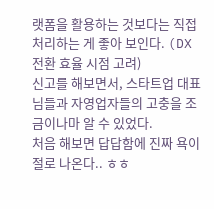랫폼을 활용하는 것보다는 직접 처리하는 게 좋아 보인다. (DX 전환 효율 시점 고려)
신고를 해보면서, 스타트업 대표님들과 자영업자들의 고충을 조금이나마 알 수 있었다.
처음 해보면 답답함에 진짜 욕이 절로 나온다.. ㅎㅎ